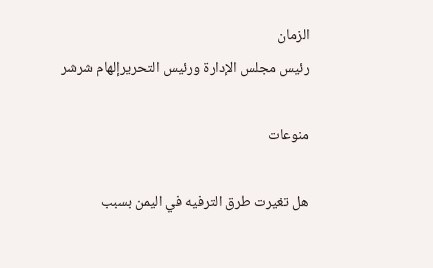الزمان
رئيس مجلس الإدارة ورئيس التحريرإلهام شرشر

منوعات

هل تغيرت طرق الترفيه في اليمن بسبب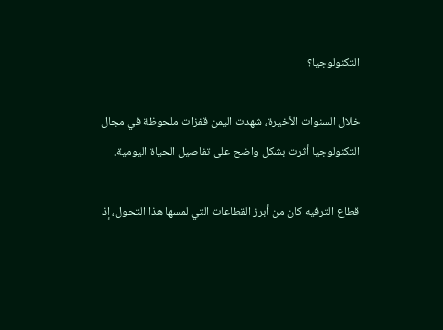التكنولوجيا؟

خلال السنوات الأخيرة، شهدت اليمن قفزات ملحوظة في مجال التكنولوجيا أثرت بشكل واضح على تفاصيل الحياة اليومية.

قطاع الترفيه كان من أبرز القطاعات التي لمسها هذا التحول، إذ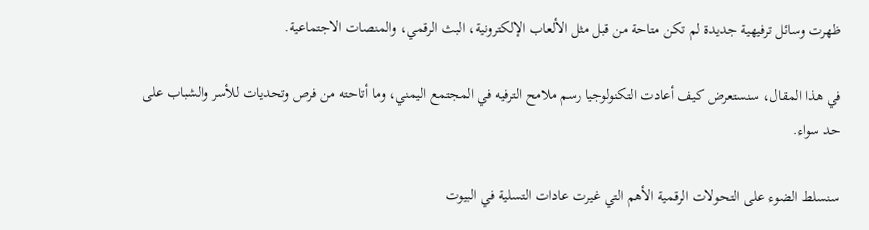ظهرت وسائل ترفيهية جديدة لم تكن متاحة من قبل مثل الألعاب الإلكترونية، البث الرقمي، والمنصات الاجتماعية.

في هذا المقال، سنستعرض كيف أعادت التكنولوجيا رسم ملامح الترفيه في المجتمع اليمني، وما أتاحته من فرص وتحديات للأسر والشباب على حد سواء.

سنسلط الضوء على التحولات الرقمية الأهم التي غيرت عادات التسلية في البيوت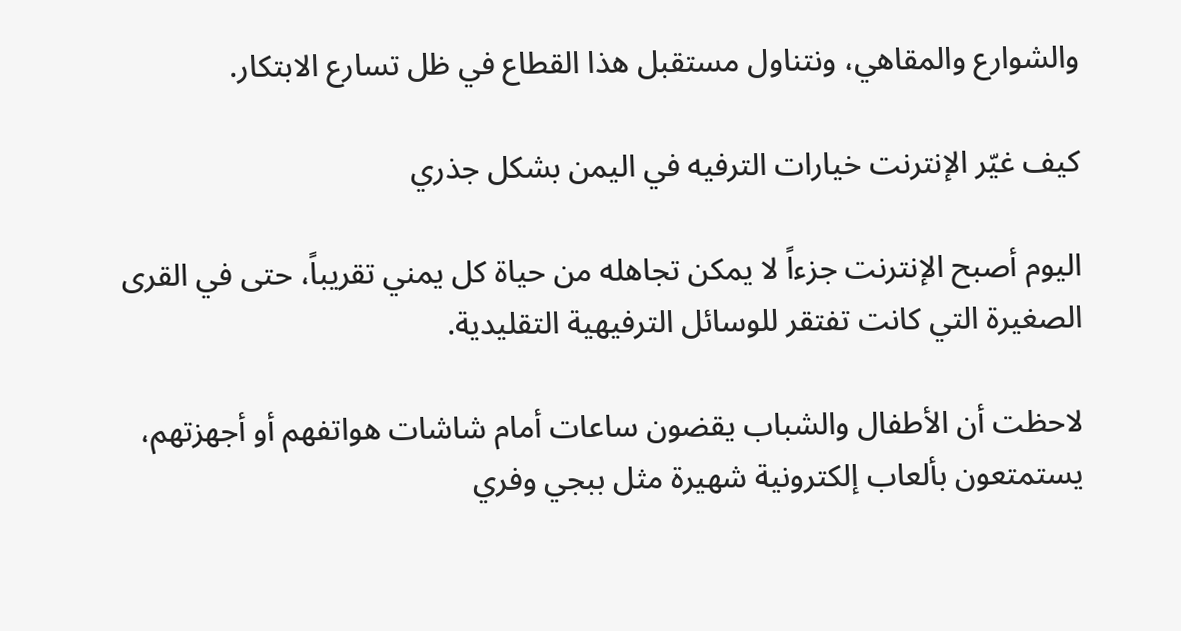والشوارع والمقاهي، ونتناول مستقبل هذا القطاع في ظل تسارع الابتكار.

كيف غيّر الإنترنت خيارات الترفيه في اليمن بشكل جذري

اليوم أصبح الإنترنت جزءاً لا يمكن تجاهله من حياة كل يمني تقريباً، حتى في القرى الصغيرة التي كانت تفتقر للوسائل الترفيهية التقليدية.

لاحظت أن الأطفال والشباب يقضون ساعات أمام شاشات هواتفهم أو أجهزتهم، يستمتعون بألعاب إلكترونية شهيرة مثل ببجي وفري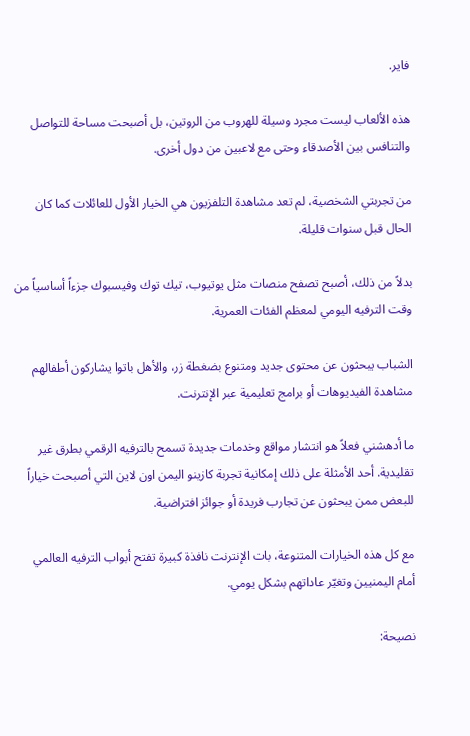فاير.

هذه الألعاب ليست مجرد وسيلة للهروب من الروتين، بل أصبحت مساحة للتواصل والتنافس بين الأصدقاء وحتى مع لاعبين من دول أخرى.

من تجربتي الشخصية، لم تعد مشاهدة التلفزيون هي الخيار الأول للعائلات كما كان الحال قبل سنوات قليلة.

بدلاً من ذلك، أصبح تصفح منصات مثل يوتيوب، تيك توك وفيسبوك جزءاً أساسياً من وقت الترفيه اليومي لمعظم الفئات العمرية.

الشباب يبحثون عن محتوى جديد ومتنوع بضغطة زر، والأهل باتوا يشاركون أطفالهم مشاهدة الفيديوهات أو برامج تعليمية عبر الإنترنت.

ما أدهشني فعلاً هو انتشار مواقع وخدمات جديدة تسمح بالترفيه الرقمي بطرق غير تقليدية. أحد الأمثلة على ذلك إمكانية تجربة كازينو اليمن اون لاين التي أصبحت خياراً للبعض ممن يبحثون عن تجارب فريدة أو جوائز افتراضية.

مع كل هذه الخيارات المتنوعة، بات الإنترنت نافذة كبيرة تفتح أبواب الترفيه العالمي أمام اليمنيين وتغيّر عاداتهم بشكل يومي.

نصيحة: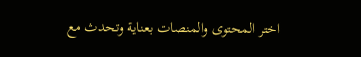اختر المحتوى والمنصات بعناية وتحدث مع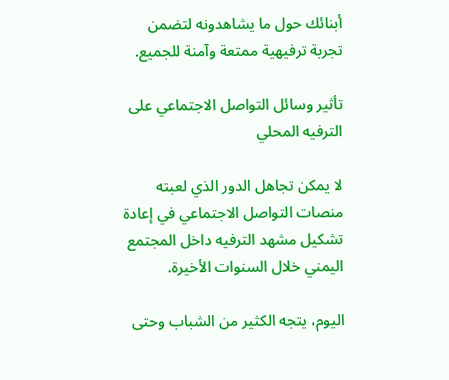أبنائك حول ما يشاهدونه لتضمن تجربة ترفيهية ممتعة وآمنة للجميع.

تأثير وسائل التواصل الاجتماعي على الترفيه المحلي

لا يمكن تجاهل الدور الذي لعبته منصات التواصل الاجتماعي في إعادة تشكيل مشهد الترفيه داخل المجتمع اليمني خلال السنوات الأخيرة.

اليوم، يتجه الكثير من الشباب وحتى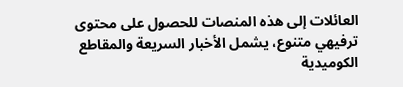العائلات إلى هذه المنصات للحصول على محتوى ترفيهي متنوع، يشمل الأخبار السريعة والمقاطع الكوميدية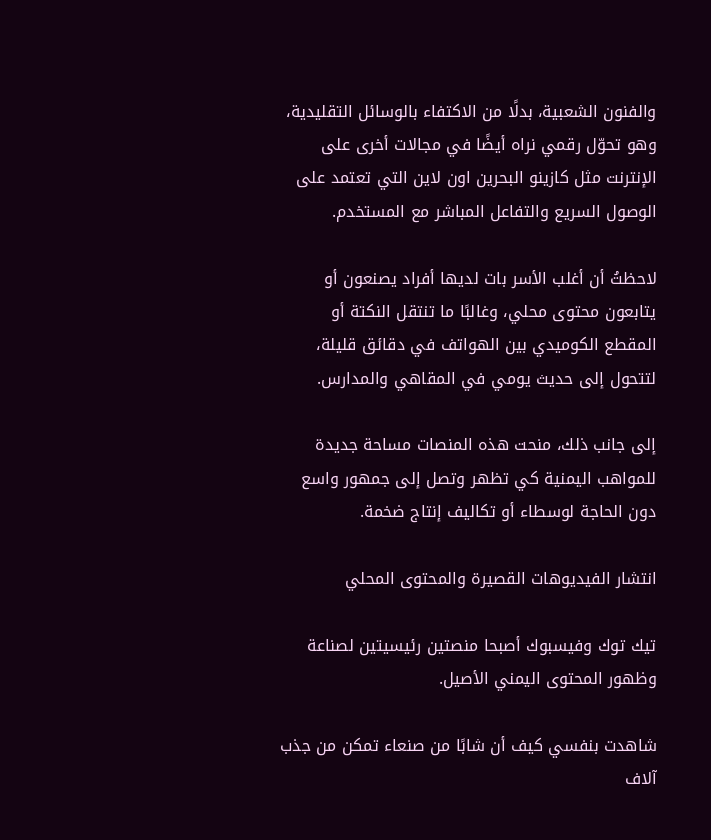والفنون الشعبية، بدلًا من الاكتفاء بالوسائل التقليدية، وهو تحوّل رقمي نراه أيضًا في مجالات أخرى على الإنترنت مثل كازينو البحرين اون لاين التي تعتمد على الوصول السريع والتفاعل المباشر مع المستخدم.

لاحظتُ أن أغلب الأسر بات لديها أفراد يصنعون أو يتابعون محتوى محلي، وغالبًا ما تنتقل النكتة أو المقطع الكوميدي بين الهواتف في دقائق قليلة، لتتحول إلى حديث يومي في المقاهي والمدارس.

إلى جانب ذلك، منحت هذه المنصات مساحة جديدة للمواهب اليمنية كي تظهر وتصل إلى جمهور واسع دون الحاجة لوسطاء أو تكاليف إنتاج ضخمة.

انتشار الفيديوهات القصيرة والمحتوى المحلي

تيك توك وفيسبوك أصبحا منصتين رئيسيتين لصناعة وظهور المحتوى اليمني الأصيل.

شاهدت بنفسي كيف أن شابًا من صنعاء تمكن من جذب آلاف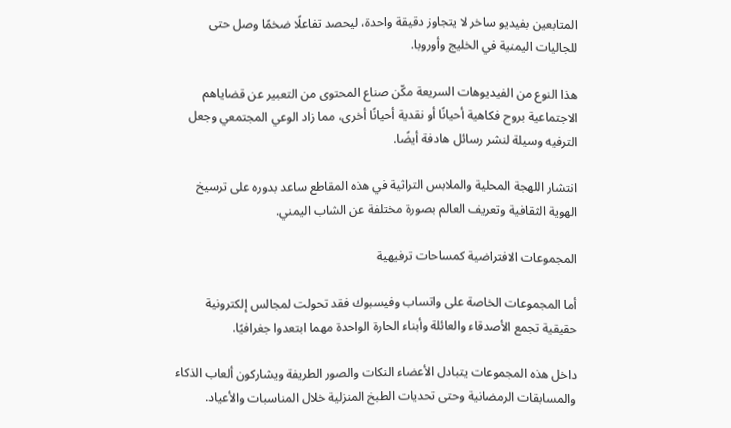المتابعين بفيديو ساخر لا يتجاوز دقيقة واحدة، ليحصد تفاعلًا ضخمًا وصل حتى للجاليات اليمنية في الخليج وأوروبا.

هذا النوع من الفيديوهات السريعة مكّن صناع المحتوى من التعبير عن قضاياهم الاجتماعية بروح فكاهية أحيانًا أو نقدية أحيانًا أخرى، مما زاد الوعي المجتمعي وجعل الترفيه وسيلة لنشر رسائل هادفة أيضًا.

انتشار اللهجة المحلية والملابس التراثية في هذه المقاطع ساعد بدوره على ترسيخ الهوية الثقافية وتعريف العالم بصورة مختلفة عن الشاب اليمني.

المجموعات الافتراضية كمساحات ترفيهية

أما المجموعات الخاصة على واتساب وفيسبوك فقد تحولت لمجالس إلكترونية حقيقية تجمع الأصدقاء والعائلة وأبناء الحارة الواحدة مهما ابتعدوا جغرافيًا.

داخل هذه المجموعات يتبادل الأعضاء النكات والصور الطريفة ويشاركون ألعاب الذكاء والمسابقات الرمضانية وحتى تحديات الطبخ المنزلية خلال المناسبات والأعياد.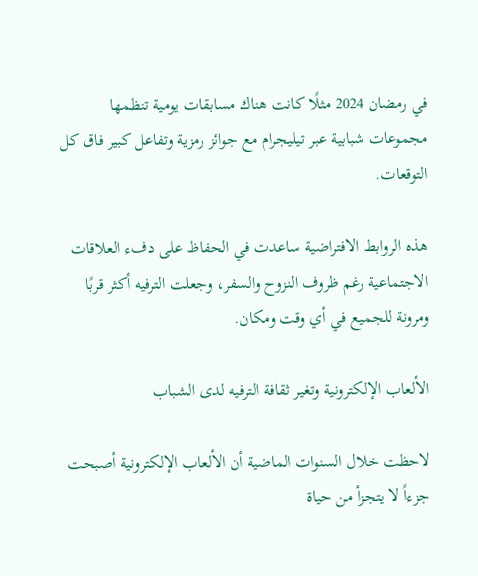في رمضان 2024 مثلًا كانت هناك مسابقات يومية تنظمها مجموعات شبابية عبر تيليجرام مع جوائز رمزية وتفاعل كبير فاق كل التوقعات.

هذه الروابط الافتراضية ساعدت في الحفاظ على دفء العلاقات الاجتماعية رغم ظروف النزوح والسفر، وجعلت الترفيه أكثر قربًا ومرونة للجميع في أي وقت ومكان.

الألعاب الإلكترونية وتغير ثقافة الترفيه لدى الشباب

لاحظت خلال السنوات الماضية أن الألعاب الإلكترونية أصبحت جزءاً لا يتجزأ من حياة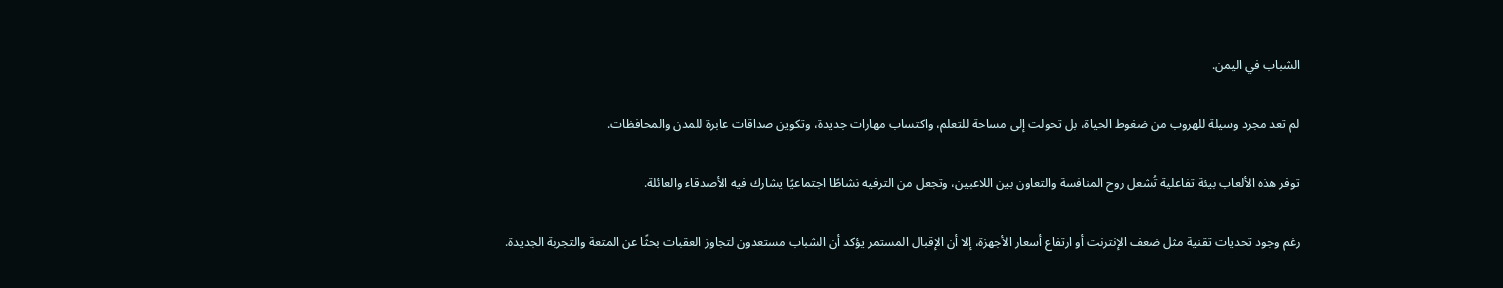الشباب في اليمن.

لم تعد مجرد وسيلة للهروب من ضغوط الحياة، بل تحولت إلى مساحة للتعلم، واكتساب مهارات جديدة، وتكوين صداقات عابرة للمدن والمحافظات.

توفر هذه الألعاب بيئة تفاعلية تُشعل روح المنافسة والتعاون بين اللاعبين، وتجعل من الترفيه نشاطًا اجتماعيًا يشارك فيه الأصدقاء والعائلة.

رغم وجود تحديات تقنية مثل ضعف الإنترنت أو ارتفاع أسعار الأجهزة، إلا أن الإقبال المستمر يؤكد أن الشباب مستعدون لتجاوز العقبات بحثًا عن المتعة والتجربة الجديدة.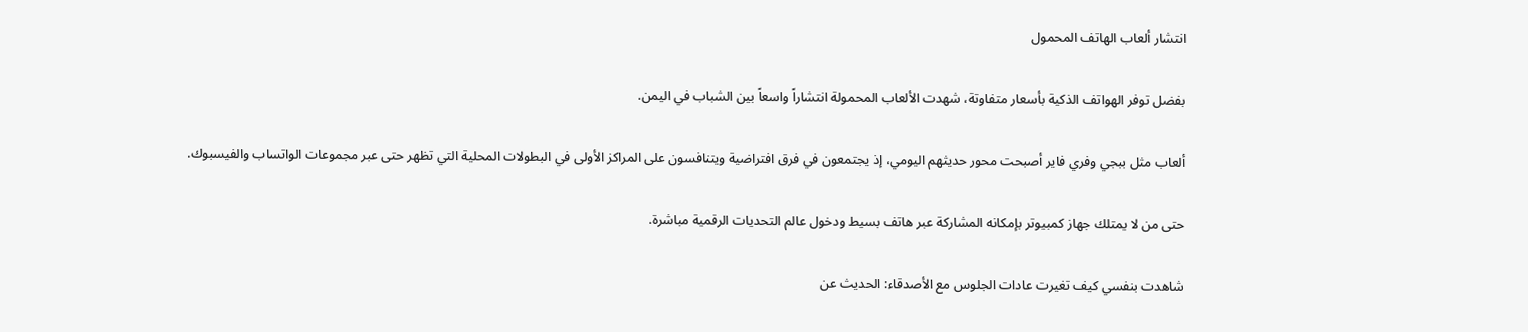انتشار ألعاب الهاتف المحمول

بفضل توفر الهواتف الذكية بأسعار متفاوتة، شهدت الألعاب المحمولة انتشاراً واسعاً بين الشباب في اليمن.

ألعاب مثل ببجي وفري فاير أصبحت محور حديثهم اليومي، إذ يجتمعون في فرق افتراضية ويتنافسون على المراكز الأولى في البطولات المحلية التي تظهر حتى عبر مجموعات الواتساب والفيسبوك.

حتى من لا يمتلك جهاز كمبيوتر بإمكانه المشاركة عبر هاتف بسيط ودخول عالم التحديات الرقمية مباشرة.

شاهدت بنفسي كيف تغيرت عادات الجلوس مع الأصدقاء: الحديث عن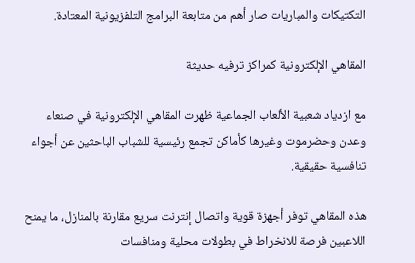التكتيكات والمباريات صار أهم من متابعة البرامج التلفزيونية المعتادة.

المقاهي الإلكترونية كمراكز ترفيه حديثة

مع ازدياد شعبية الألعاب الجماعية ظهرت المقاهي الإلكترونية في صنعاء وعدن وحضرموت وغيرها كأماكن تجمع رئيسية للشباب الباحثين عن أجواء تنافسية حقيقية.

هذه المقاهي توفر أجهزة قوية واتصال إنترنت سريع مقارنة بالمنازل، ما يمنح اللاعبين فرصة للانخراط في بطولات محلية ومنافسات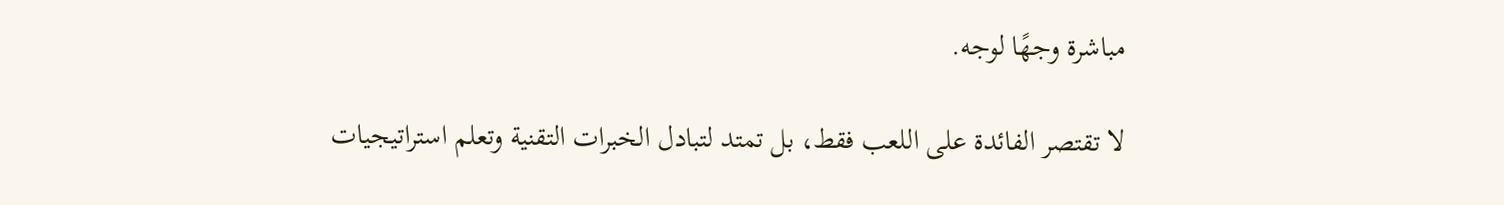مباشرة وجهًا لوجه.

لا تقتصر الفائدة على اللعب فقط، بل تمتد لتبادل الخبرات التقنية وتعلم استراتيجيات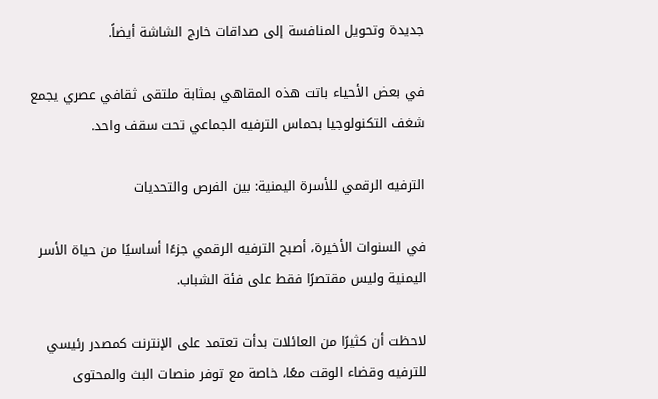جديدة وتحويل المنافسة إلى صداقات خارج الشاشة أيضاً.

في بعض الأحياء باتت هذه المقاهي بمثابة ملتقى ثقافي عصري يجمع شغف التكنولوجيا بحماس الترفيه الجماعي تحت سقف واحد.

الترفيه الرقمي للأسرة اليمنية: بين الفرص والتحديات

في السنوات الأخيرة، أصبح الترفيه الرقمي جزءًا أساسيًا من حياة الأسر اليمنية وليس مقتصرًا فقط على فئة الشباب.

لاحظت أن كثيرًا من العائلات بدأت تعتمد على الإنترنت كمصدر رئيسي للترفيه وقضاء الوقت معًا، خاصة مع توفر منصات البث والمحتوى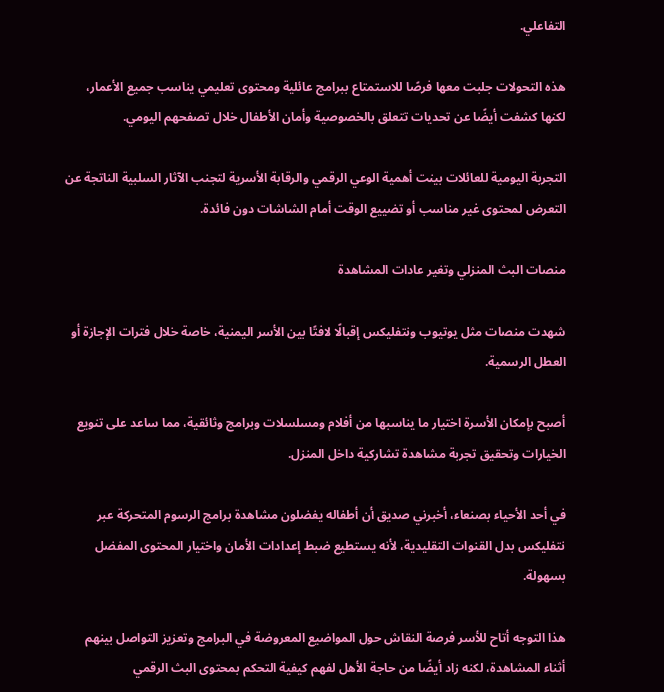التفاعلي.

هذه التحولات جلبت معها فرصًا للاستمتاع ببرامج عائلية ومحتوى تعليمي يناسب جميع الأعمار، لكنها كشفت أيضًا عن تحديات تتعلق بالخصوصية وأمان الأطفال خلال تصفحهم اليومي.

التجربة اليومية للعائلات بينت أهمية الوعي الرقمي والرقابة الأسرية لتجنب الآثار السلبية الناتجة عن التعرض لمحتوى غير مناسب أو تضييع الوقت أمام الشاشات دون فائدة.

منصات البث المنزلي وتغير عادات المشاهدة

شهدت منصات مثل يوتيوب ونتفليكس إقبالًا لافتًا بين الأسر اليمنية، خاصة خلال فترات الإجازة أو العطل الرسمية.

أصبح بإمكان الأسرة اختيار ما يناسبها من أفلام ومسلسلات وبرامج وثائقية، مما ساعد على تنويع الخيارات وتحقيق تجربة مشاهدة تشاركية داخل المنزل.

في أحد الأحياء بصنعاء، أخبرني صديق أن أطفاله يفضلون مشاهدة برامج الرسوم المتحركة عبر نتفليكس بدل القنوات التقليدية، لأنه يستطيع ضبط إعدادات الأمان واختيار المحتوى المفضل بسهولة.

هذا التوجه أتاح للأسر فرصة النقاش حول المواضيع المعروضة في البرامج وتعزيز التواصل بينهم أثناء المشاهدة، لكنه زاد أيضًا من حاجة الأهل لفهم كيفية التحكم بمحتوى البث الرقمي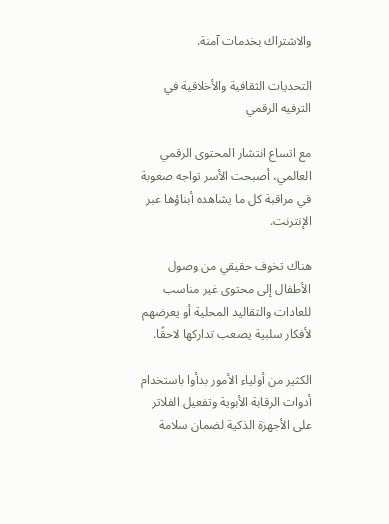والاشتراك بخدمات آمنة.

التحديات الثقافية والأخلاقية في الترفيه الرقمي

مع اتساع انتشار المحتوى الرقمي العالمي، أصبحت الأسر تواجه صعوبة في مراقبة كل ما يشاهده أبناؤها عبر الإنترنت.

هناك تخوف حقيقي من وصول الأطفال إلى محتوى غير مناسب للعادات والتقاليد المحلية أو يعرضهم لأفكار سلبية يصعب تداركها لاحقًا.

الكثير من أولياء الأمور بدأوا باستخدام أدوات الرقابة الأبوية وتفعيل الفلاتر على الأجهزة الذكية لضمان سلامة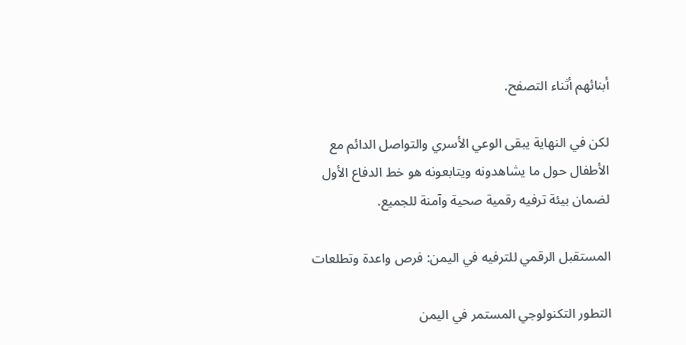أبنائهم أثناء التصفح.

لكن في النهاية يبقى الوعي الأسري والتواصل الدائم مع الأطفال حول ما يشاهدونه ويتابعونه هو خط الدفاع الأول لضمان بيئة ترفيه رقمية صحية وآمنة للجميع.

المستقبل الرقمي للترفيه في اليمن: فرص واعدة وتطلعات

التطور التكنولوجي المستمر في اليمن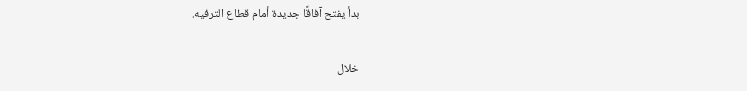بدأ يفتح آفاقًا جديدة أمام قطاع الترفيه.

خلال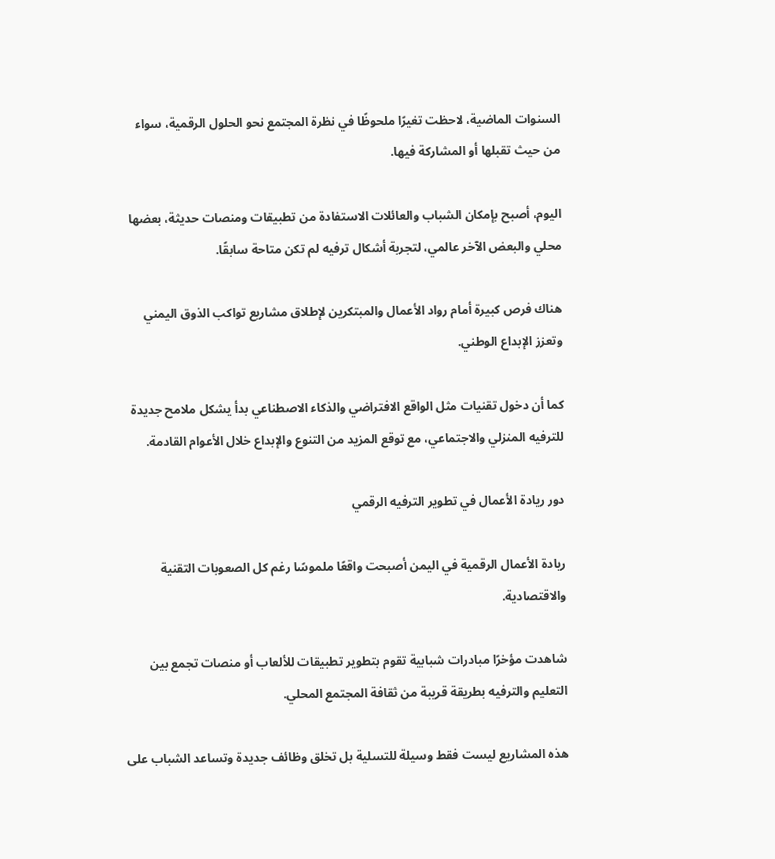السنوات الماضية، لاحظت تغيرًا ملحوظًا في نظرة المجتمع نحو الحلول الرقمية، سواء من حيث تقبلها أو المشاركة فيها.

اليوم، أصبح بإمكان الشباب والعائلات الاستفادة من تطبيقات ومنصات حديثة، بعضها محلي والبعض الآخر عالمي، لتجربة أشكال ترفيه لم تكن متاحة سابقًا.

هناك فرص كبيرة أمام رواد الأعمال والمبتكرين لإطلاق مشاريع تواكب الذوق اليمني وتعزز الإبداع الوطني.

كما أن دخول تقنيات مثل الواقع الافتراضي والذكاء الاصطناعي بدأ يشكل ملامح جديدة للترفيه المنزلي والاجتماعي، مع توقع المزيد من التنوع والإبداع خلال الأعوام القادمة.

دور ريادة الأعمال في تطوير الترفيه الرقمي

ريادة الأعمال الرقمية في اليمن أصبحت واقعًا ملموسًا رغم كل الصعوبات التقنية والاقتصادية.

شاهدت مؤخرًا مبادرات شبابية تقوم بتطوير تطبيقات للألعاب أو منصات تجمع بين التعليم والترفيه بطريقة قريبة من ثقافة المجتمع المحلي.

هذه المشاريع ليست فقط وسيلة للتسلية بل تخلق وظائف جديدة وتساعد الشباب على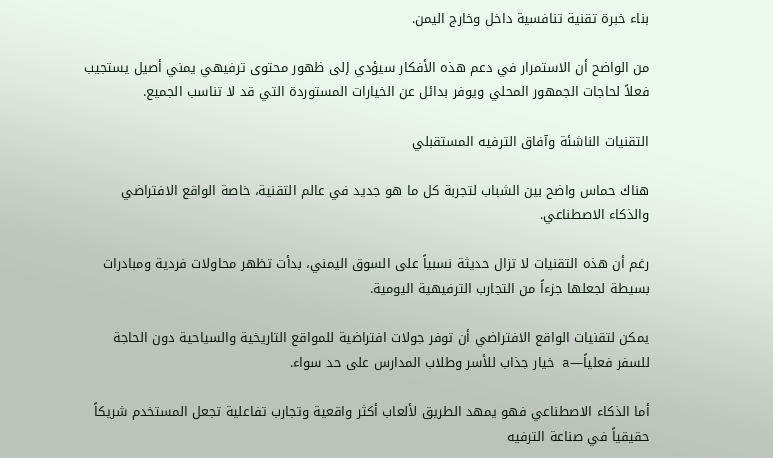بناء خبرة تقنية تنافسية داخل وخارج اليمن.

من الواضح أن الاستمرار في دعم هذه الأفكار سيؤدي إلى ظهور محتوى ترفيهي يمني أصيل يستجيب فعلاً لحاجات الجمهور المحلي ويوفر بدائل عن الخيارات المستوردة التي قد لا تناسب الجميع.

التقنيات الناشئة وآفاق الترفيه المستقبلي

هناك حماس واضح بين الشباب لتجربة كل ما هو جديد في عالم التقنية، خاصة الواقع الافتراضي والذكاء الاصطناعي.

رغم أن هذه التقنيات لا تزال حديثة نسبياً على السوق اليمني، بدأت تظهر محاولات فردية ومبادرات بسيطة لجعلها جزءاً من التجارب الترفيهية اليومية.

يمكن لتقنيات الواقع الافتراضي أن توفر جولات افتراضية للمواقع التاريخية والسياحية دون الحاجة للسفر فعلياً—a خيار جذاب للأسر وطلاب المدارس على حد سواء.

أما الذكاء الاصطناعي فهو يمهد الطريق لألعاب أكثر واقعية وتجارب تفاعلية تجعل المستخدم شريكاً حقيقياً في صناعة الترفيه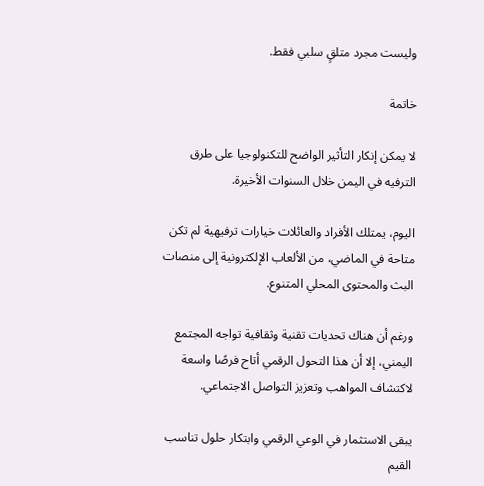وليست مجرد متلقٍ سلبي فقط.

خاتمة

لا يمكن إنكار التأثير الواضح للتكنولوجيا على طرق الترفيه في اليمن خلال السنوات الأخيرة.

اليوم، يمتلك الأفراد والعائلات خيارات ترفيهية لم تكن متاحة في الماضي، من الألعاب الإلكترونية إلى منصات البث والمحتوى المحلي المتنوع.

ورغم أن هناك تحديات تقنية وثقافية تواجه المجتمع اليمني، إلا أن هذا التحول الرقمي أتاح فرصًا واسعة لاكتشاف المواهب وتعزيز التواصل الاجتماعي.

يبقى الاستثمار في الوعي الرقمي وابتكار حلول تناسب القيم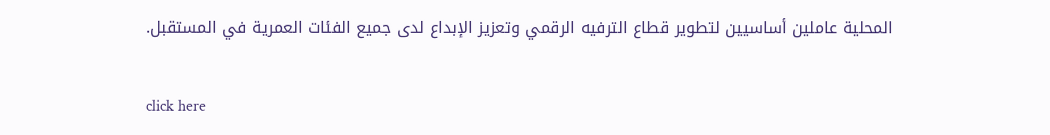المحلية عاملين أساسيين لتطوير قطاع الترفيه الرقمي وتعزيز الإبداع لدى جميع الفئات العمرية في المستقبل.

click here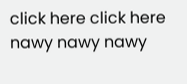click here click here nawy nawy nawy